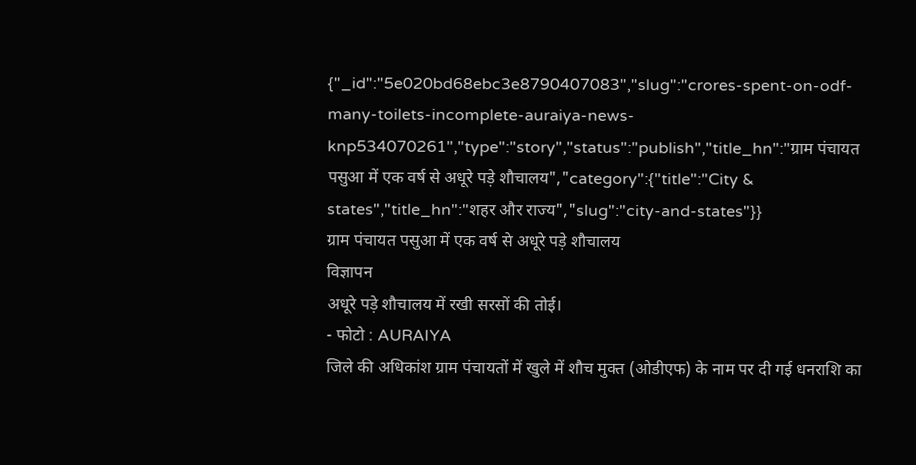{"_id":"5e020bd68ebc3e8790407083","slug":"crores-spent-on-odf-many-toilets-incomplete-auraiya-news-knp534070261","type":"story","status":"publish","title_hn":"ग्राम पंचायत पसुआ में एक वर्ष से अधूरे पड़े शौचालय","category":{"title":"City & states","title_hn":"शहर और राज्य","slug":"city-and-states"}}
ग्राम पंचायत पसुआ में एक वर्ष से अधूरे पड़े शौचालय
विज्ञापन
अधूरे पड़े शौचालय में रखी सरसों की तोई।
- फोटो : AURAIYA
जिले की अधिकांश ग्राम पंचायतों में खुले में शौच मुक्त (ओडीएफ) के नाम पर दी गई धनराशि का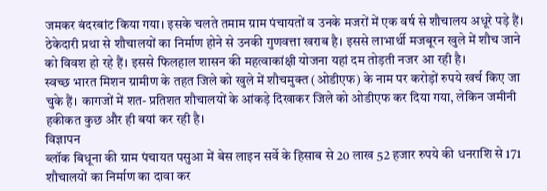जमकर बंदरबांट किया गया। इसके चलते तमाम ग्राम पंचायतों व उनके मजरों में एक वर्ष से शौचालय अधूरे पड़े हैं।
ठेकेदारी प्रथा से शौचालयों का निर्माण होने से उनकी गुणवत्ता खराब है। इससे लाभार्थी मजबूरन खुले में शौच जाने को विवश हो रहे हैं। इससे फिलहाल शासन की महत्वाकांक्षी योजना यहां दम तोड़ती नजर आ रही है।
स्वच्छ भारत मिशन ग्रामीण के तहत जिले को खुले में शौचमुक्त (ओडीएफ) के नाम पर करोड़ों रुपये खर्च किए जा चुके हैं। कागजों में शत- प्रतिशत शौचालयों के आंकड़े दिखाकर जिले को ओडीएफ कर दिया गया, लेकिन जमीनी हकीकत कुछ और ही बयां कर रही है।
विज्ञापन
ब्लॉक बिधूना की ग्राम पंचायत पसुआ में बेस लाइन सर्वे के हिसाब से 20 लाख 52 हजार रुपये की धनराशि से 171 शौचालयों का निर्माण का दावा कर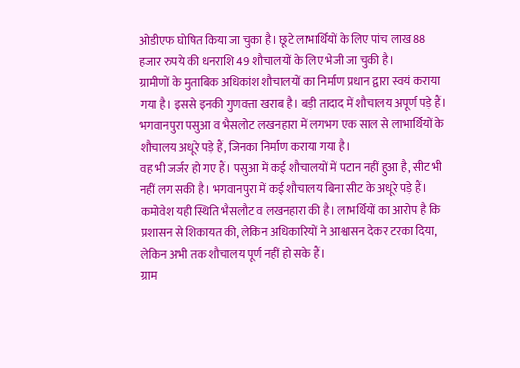ओडीएफ घोषित किया जा चुका है। छूटे लाभार्थियों के लिए पांच लाख 88 हजार रुपये की धनराशि 49 शौचालयों के लिए भेजी जा चुकी है।
ग्रामीणों के मुताबिक अधिकांश शौचालयों का निर्माण प्रधान द्वारा स्वयं कराया गया है। इससे इनकी गुणवत्ता खराब है। बड़ी तादाद में शौचालय अपूर्ण पड़े हैं। भगवानपुरा पसुआ व भैसलोट लखनहारा में लगभग एक साल से लाभार्थियों के शौचालय अधूरे पड़े हैं, जिनका निर्माण कराया गया है।
वह भी जर्जर हो गए हैं। पसुआ में कई शौचालयों में पटान नहीं हुआ है, सीट भी नहीं लग सकी है। भगवानपुरा में कई शौचालय बिना सीट के अधूरे पड़े हैं। कमोवेश यही स्थिति भैसलौट व लखनहारा की है। लाभर्थियों का आरोप है कि प्रशासन से शिकायत की, लेकिन अधिकारियों ने आश्वासन देकर टरका दिया, लेकिन अभी तक शौचालय पूर्ण नहीं हो सके हैं।
ग्राम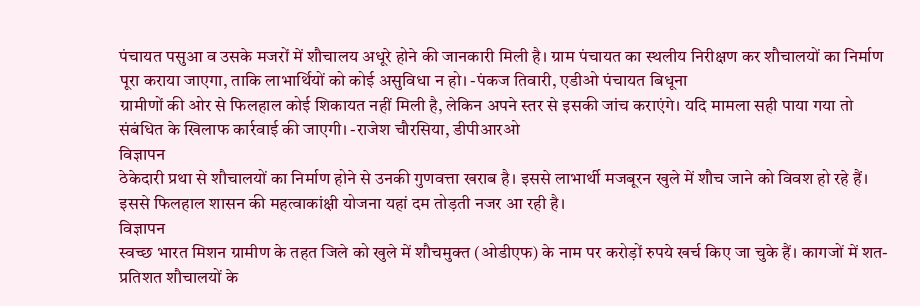पंचायत पसुआ व उसके मजरों में शौचालय अधूरे होने की जानकारी मिली है। ग्राम पंचायत का स्थलीय निरीक्षण कर शौचालयों का निर्माण पूरा कराया जाएगा, ताकि लाभार्थियों को कोई असुविधा न हो। -पंकज तिवारी, एडीओ पंचायत बिधूना
ग्रामीणों की ओर से फिलहाल कोई शिकायत नहीं मिली है, लेकिन अपने स्तर से इसकी जांच कराएंगे। यदि मामला सही पाया गया तो संबंधित के खिलाफ कार्रवाई की जाएगी। -राजेश चौरसिया, डीपीआरओ
विज्ञापन
ठेकेदारी प्रथा से शौचालयों का निर्माण होने से उनकी गुणवत्ता खराब है। इससे लाभार्थी मजबूरन खुले में शौच जाने को विवश हो रहे हैं। इससे फिलहाल शासन की महत्वाकांक्षी योजना यहां दम तोड़ती नजर आ रही है।
विज्ञापन
स्वच्छ भारत मिशन ग्रामीण के तहत जिले को खुले में शौचमुक्त (ओडीएफ) के नाम पर करोड़ों रुपये खर्च किए जा चुके हैं। कागजों में शत- प्रतिशत शौचालयों के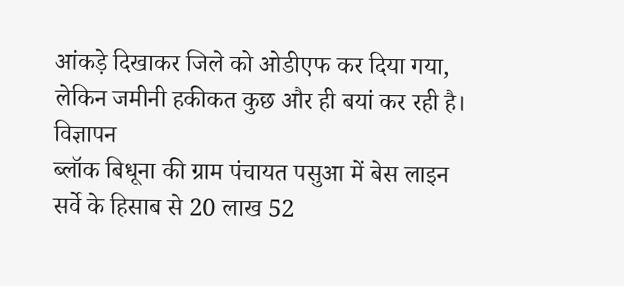आंकड़े दिखाकर जिले को ओडीएफ कर दिया गया, लेकिन जमीनी हकीकत कुछ और ही बयां कर रही है।
विज्ञापन
ब्लॉक बिधूना की ग्राम पंचायत पसुआ में बेस लाइन सर्वे के हिसाब से 20 लाख 52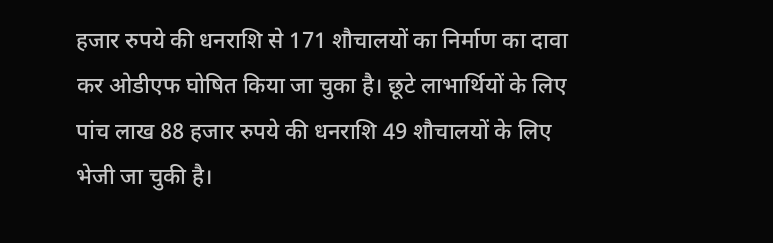हजार रुपये की धनराशि से 171 शौचालयों का निर्माण का दावा कर ओडीएफ घोषित किया जा चुका है। छूटे लाभार्थियों के लिए पांच लाख 88 हजार रुपये की धनराशि 49 शौचालयों के लिए भेजी जा चुकी है।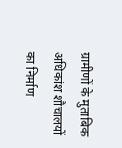ग्रामीणों के मुताबिक अधिकांश शौचालयों का निर्माण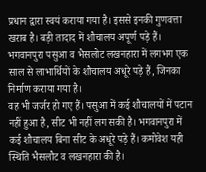प्रधान द्वारा स्वयं कराया गया है। इससे इनकी गुणवत्ता खराब है। बड़ी तादाद में शौचालय अपूर्ण पड़े हैं। भगवानपुरा पसुआ व भैसलोट लखनहारा में लगभग एक साल से लाभार्थियों के शौचालय अधूरे पड़े हैं, जिनका निर्माण कराया गया है।
वह भी जर्जर हो गए हैं। पसुआ में कई शौचालयों में पटान नहीं हुआ है, सीट भी नहीं लग सकी है। भगवानपुरा में कई शौचालय बिना सीट के अधूरे पड़े हैं। कमोवेश यही स्थिति भैसलौट व लखनहारा की है।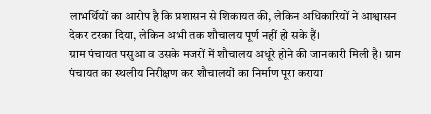लाभर्थियों का आरोप है कि प्रशासन से शिकायत की, लेकिन अधिकारियों ने आश्वासन देकर टरका दिया, लेकिन अभी तक शौचालय पूर्ण नहीं हो सके हैं।
ग्राम पंचायत पसुआ व उसके मजरों में शौचालय अधूरे होने की जानकारी मिली है। ग्राम पंचायत का स्थलीय निरीक्षण कर शौचालयों का निर्माण पूरा कराया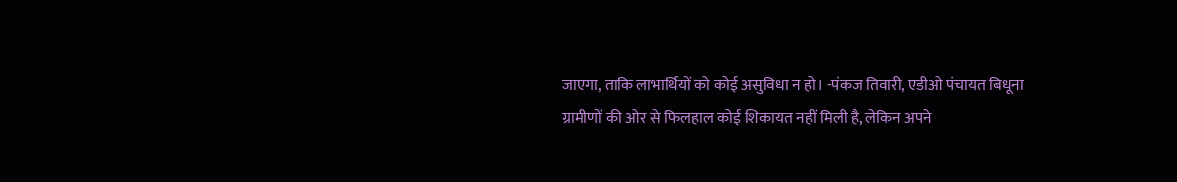जाएगा, ताकि लाभार्थियों को कोई असुविधा न हो। -पंकज तिवारी, एडीओ पंचायत बिधूना
ग्रामीणों की ओर से फिलहाल कोई शिकायत नहीं मिली है, लेकिन अपने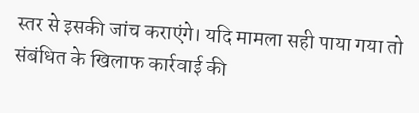स्तर से इसकी जांच कराएंगे। यदि मामला सही पाया गया तो संबंधित के खिलाफ कार्रवाई की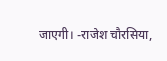जाएगी। -राजेश चौरसिया,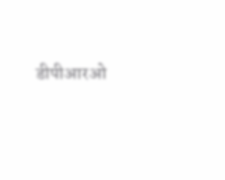डीपीआरओ